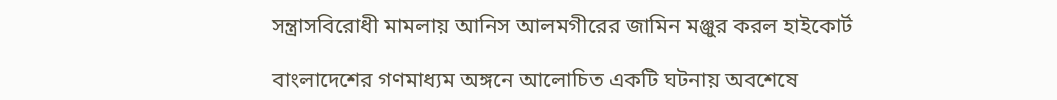সন্ত্রাসবিরোধী মামলায় আনিস আলমগীরের জামিন মঞ্জুর করল হাইকোর্ট

বাংলাদেশের গণমাধ্যম অঙ্গনে আলোচিত একটি ঘটনায় অবশেষে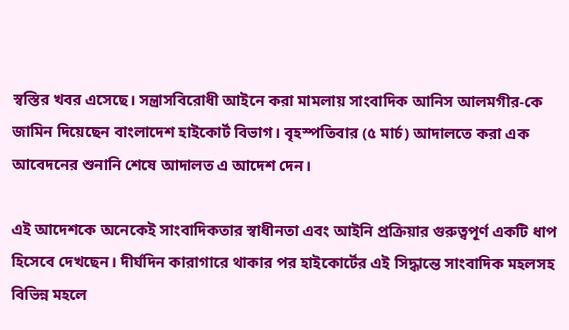স্বস্তির খবর এসেছে। সন্ত্রাসবিরোধী আইনে করা মামলায় সাংবাদিক আনিস আলমগীর-কে জামিন দিয়েছেন বাংলাদেশ হাইকোর্ট বিভাগ। বৃহস্পতিবার (৫ মার্চ) আদালতে করা এক আবেদনের শুনানি শেষে আদালত এ আদেশ দেন।

এই আদেশকে অনেকেই সাংবাদিকতার স্বাধীনতা এবং আইনি প্রক্রিয়ার গুরুত্বপূর্ণ একটি ধাপ হিসেবে দেখছেন। দীর্ঘদিন কারাগারে থাকার পর হাইকোর্টের এই সিদ্ধান্তে সাংবাদিক মহলসহ বিভিন্ন মহলে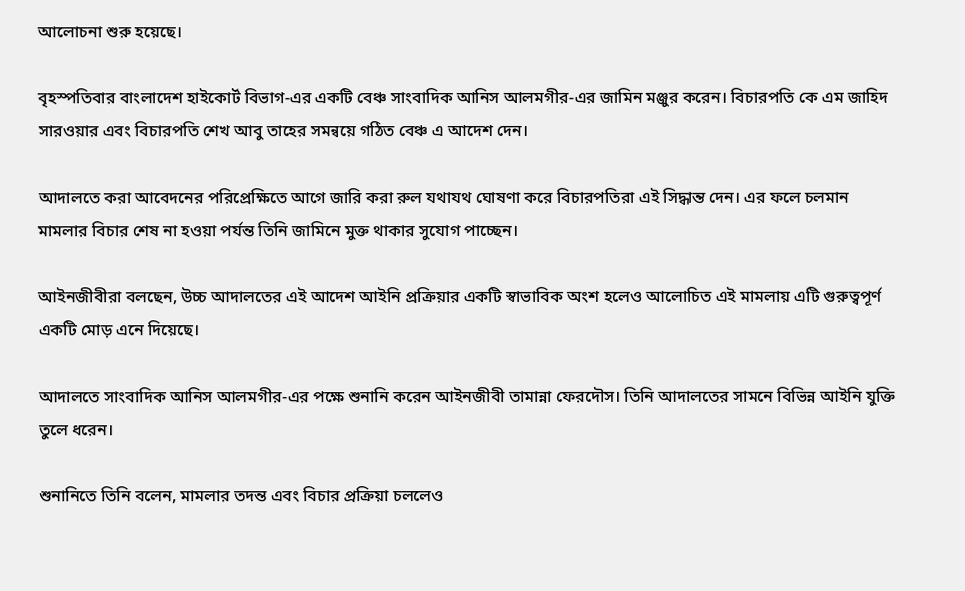আলোচনা শুরু হয়েছে।

বৃহস্পতিবার বাংলাদেশ হাইকোর্ট বিভাগ-এর একটি বেঞ্চ সাংবাদিক আনিস আলমগীর-এর জামিন মঞ্জুর করেন। বিচারপতি কে এম জাহিদ সারওয়ার এবং বিচারপতি শেখ আবু তাহের সমন্বয়ে গঠিত বেঞ্চ এ আদেশ দেন।

আদালতে করা আবেদনের পরিপ্রেক্ষিতে আগে জারি করা রুল যথাযথ ঘোষণা করে বিচারপতিরা এই সিদ্ধান্ত দেন। এর ফলে চলমান মামলার বিচার শেষ না হওয়া পর্যন্ত তিনি জামিনে মুক্ত থাকার সুযোগ পাচ্ছেন।

আইনজীবীরা বলছেন, উচ্চ আদালতের এই আদেশ আইনি প্রক্রিয়ার একটি স্বাভাবিক অংশ হলেও আলোচিত এই মামলায় এটি গুরুত্বপূর্ণ একটি মোড় এনে দিয়েছে।

আদালতে সাংবাদিক আনিস আলমগীর-এর পক্ষে শুনানি করেন আইনজীবী তামান্না ফেরদৌস। তিনি আদালতের সামনে বিভিন্ন আইনি যুক্তি তুলে ধরেন।

শুনানিতে তিনি বলেন, মামলার তদন্ত এবং বিচার প্রক্রিয়া চললেও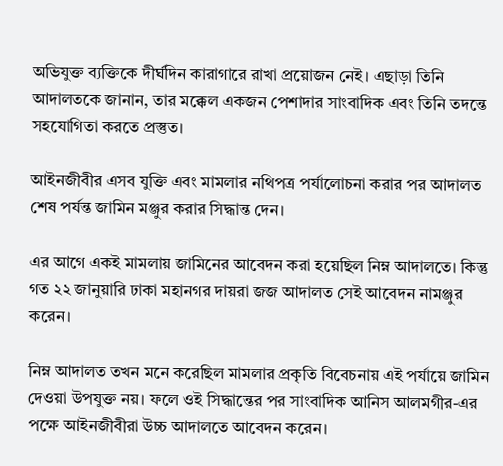অভিযুক্ত ব্যক্তিকে দীর্ঘদিন কারাগারে রাখা প্রয়োজন নেই। এছাড়া তিনি আদালতকে জানান, তার মক্কেল একজন পেশাদার সাংবাদিক এবং তিনি তদন্তে সহযোগিতা করতে প্রস্তুত।

আইনজীবীর এসব যুক্তি এবং মামলার নথিপত্র পর্যালোচনা করার পর আদালত শেষ পর্যন্ত জামিন মঞ্জুর করার সিদ্ধান্ত দেন।

এর আগে একই মামলায় জামিনের আবেদন করা হয়েছিল নিম্ন আদালতে। কিন্তু গত ২২ জানুয়ারি ঢাকা মহানগর দায়রা জজ আদালত সেই আবেদন নামঞ্জুর করেন।

নিম্ন আদালত তখন মনে করেছিল মামলার প্রকৃতি বিবেচনায় এই পর্যায়ে জামিন দেওয়া উপযুক্ত নয়। ফলে ওই সিদ্ধান্তের পর সাংবাদিক আনিস আলমগীর-এর পক্ষে আইনজীবীরা উচ্চ আদালতে আবেদন করেন।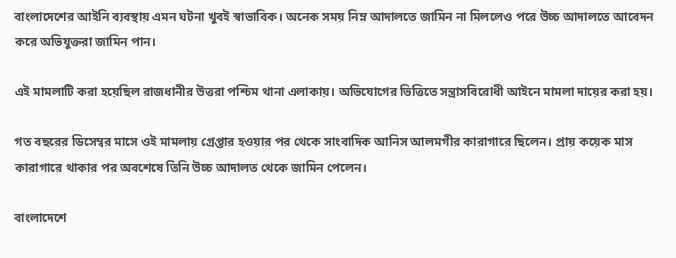বাংলাদেশের আইনি ব্যবস্থায় এমন ঘটনা খুবই স্বাভাবিক। অনেক সময় নিম্ন আদালতে জামিন না মিললেও পরে উচ্চ আদালতে আবেদন করে অভিযুক্তরা জামিন পান।

এই মামলাটি করা হয়েছিল রাজধানীর উত্তরা পশ্চিম থানা এলাকায়। অভিযোগের ভিত্তিতে সন্ত্রাসবিরোধী আইনে মামলা দায়ের করা হয়।

গত বছরের ডিসেম্বর মাসে ওই মামলায় গ্রেপ্তার হওয়ার পর থেকে সাংবাদিক আনিস আলমগীর কারাগারে ছিলেন। প্রায় কয়েক মাস কারাগারে থাকার পর অবশেষে তিনি উচ্চ আদালত থেকে জামিন পেলেন।

বাংলাদেশে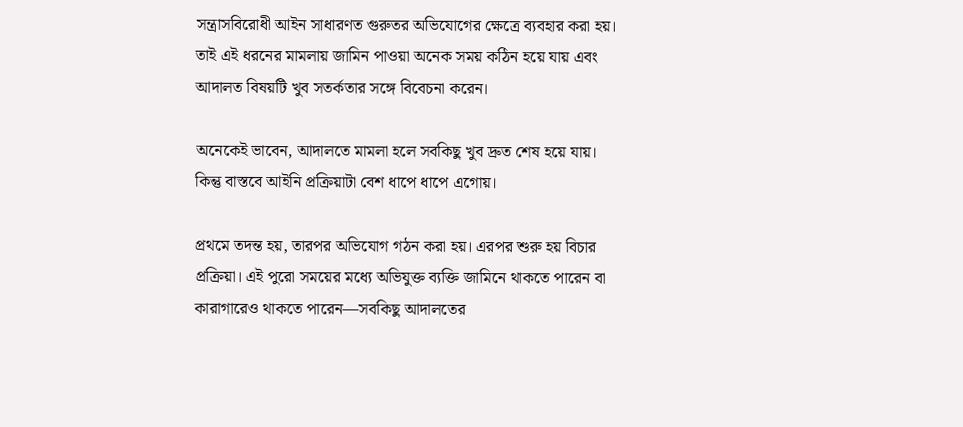সন্ত্রাসবিরোধী আইন সাধারণত গুরুতর অভিযোগের ক্ষেত্রে ব্যবহার করা হয়। তাই এই ধরনের মামলায় জামিন পাওয়া অনেক সময় কঠিন হয়ে যায় এবং আদালত বিষয়টি খুব সতর্কতার সঙ্গে বিবেচনা করেন।

অনেকেই ভাবেন, আদালতে মামলা হলে সবকিছু খুব দ্রুত শেষ হয়ে যায়। কিন্তু বাস্তবে আইনি প্রক্রিয়াটা বেশ ধাপে ধাপে এগোয়।

প্রথমে তদন্ত হয়, তারপর অভিযোগ গঠন করা হয়। এরপর শুরু হয় বিচার প্রক্রিয়া। এই পুরো সময়ের মধ্যে অভিযুক্ত ব্যক্তি জামিনে থাকতে পারেন বা কারাগারেও থাকতে পারেন—সবকিছু আদালতের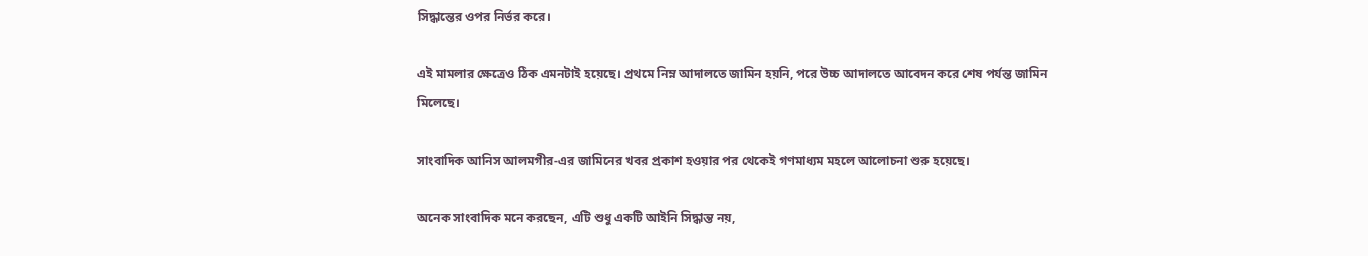সিদ্ধান্তের ওপর নির্ভর করে।

এই মামলার ক্ষেত্রেও ঠিক এমনটাই হয়েছে। প্রথমে নিম্ন আদালতে জামিন হয়নি, পরে উচ্চ আদালতে আবেদন করে শেষ পর্যন্ত জামিন মিলেছে।

সাংবাদিক আনিস আলমগীর-এর জামিনের খবর প্রকাশ হওয়ার পর থেকেই গণমাধ্যম মহলে আলোচনা শুরু হয়েছে।

অনেক সাংবাদিক মনে করছেন, এটি শুধু একটি আইনি সিদ্ধান্ত নয়,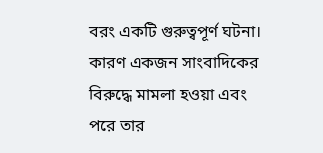বরং একটি গুরুত্বপূর্ণ ঘটনা। কারণ একজন সাংবাদিকের বিরুদ্ধে মামলা হওয়া এবং পরে তার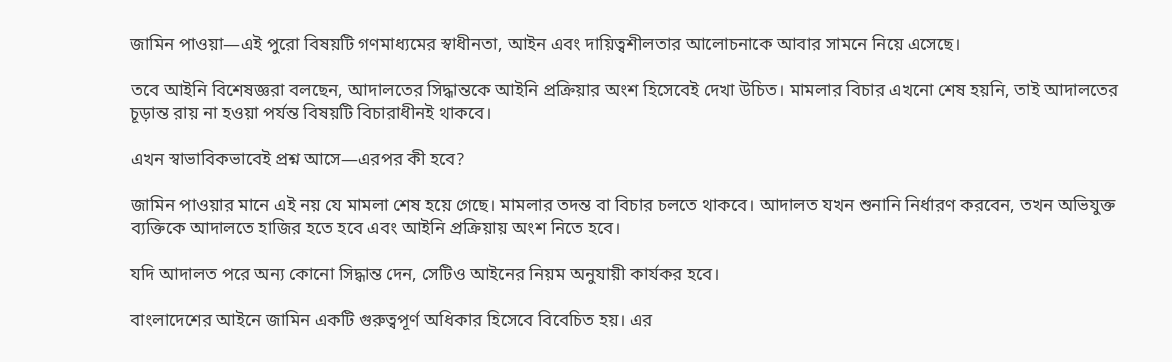জামিন পাওয়া—এই পুরো বিষয়টি গণমাধ্যমের স্বাধীনতা, আইন এবং দায়িত্বশীলতার আলোচনাকে আবার সামনে নিয়ে এসেছে।

তবে আইনি বিশেষজ্ঞরা বলছেন, আদালতের সিদ্ধান্তকে আইনি প্রক্রিয়ার অংশ হিসেবেই দেখা উচিত। মামলার বিচার এখনো শেষ হয়নি, তাই আদালতের চূড়ান্ত রায় না হওয়া পর্যন্ত বিষয়টি বিচারাধীনই থাকবে।

এখন স্বাভাবিকভাবেই প্রশ্ন আসে—এরপর কী হবে?

জামিন পাওয়ার মানে এই নয় যে মামলা শেষ হয়ে গেছে। মামলার তদন্ত বা বিচার চলতে থাকবে। আদালত যখন শুনানি নির্ধারণ করবেন, তখন অভিযুক্ত ব্যক্তিকে আদালতে হাজির হতে হবে এবং আইনি প্রক্রিয়ায় অংশ নিতে হবে।

যদি আদালত পরে অন্য কোনো সিদ্ধান্ত দেন, সেটিও আইনের নিয়ম অনুযায়ী কার্যকর হবে।

বাংলাদেশের আইনে জামিন একটি গুরুত্বপূর্ণ অধিকার হিসেবে বিবেচিত হয়। এর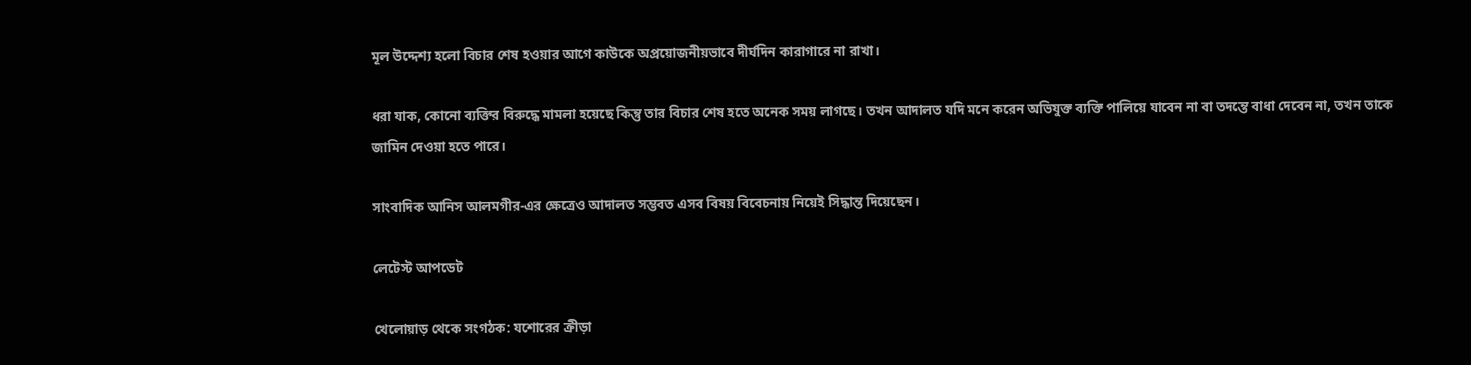মূল উদ্দেশ্য হলো বিচার শেষ হওয়ার আগে কাউকে অপ্রয়োজনীয়ভাবে দীর্ঘদিন কারাগারে না রাখা।

ধরা যাক, কোনো ব্যক্তির বিরুদ্ধে মামলা হয়েছে কিন্তু তার বিচার শেষ হতে অনেক সময় লাগছে। তখন আদালত যদি মনে করেন অভিযুক্ত ব্যক্তি পালিয়ে যাবেন না বা তদন্তে বাধা দেবেন না, তখন তাকে জামিন দেওয়া হতে পারে।

সাংবাদিক আনিস আলমগীর-এর ক্ষেত্রেও আদালত সম্ভবত এসব বিষয় বিবেচনায় নিয়েই সিদ্ধান্ত দিয়েছেন।

লেটেস্ট আপডেট

খেলোয়াড় থেকে সংগঠক: যশোরের ক্রীড়া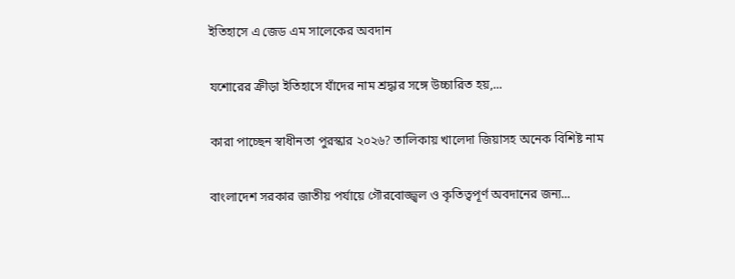ইতিহাসে এ জেড এম সালেকের অবদান

যশোরের ক্রীড়া ইতিহাসে যাঁদের নাম শ্রদ্ধার সঙ্গে উচ্চারিত হয়,...

কারা পাচ্ছেন স্বাধীনতা পুরস্কার ২০২৬? তালিকায় খালেদা জিয়াসহ অনেক বিশিষ্ট নাম

বাংলাদেশ সরকার জাতীয় পর্যায়ে গৌরবোজ্জ্বল ও কৃতিত্বপূর্ণ অবদানের জন্য...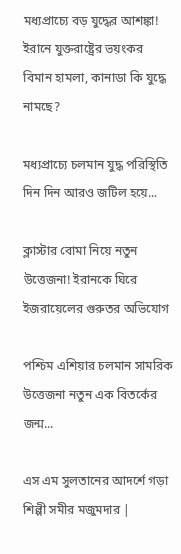মধ্যপ্রাচ্যে বড় যুদ্ধের আশঙ্কা! ইরানে যুক্তরাষ্ট্রের ভয়ংকর বিমান হামলা, কানাডা কি যুদ্ধে নামছে?

মধ্যপ্রাচ্যে চলমান যুদ্ধ পরিস্থিতি দিন দিন আরও জটিল হয়ে...

ক্লাস্টার বোমা নিয়ে নতুন উত্তেজনা! ইরানকে ঘিরে ইজরায়েলের গুরুতর অভিযোগ

পশ্চিম এশিয়ার চলমান সামরিক উত্তেজনা নতুন এক বিতর্কের জন্ম...

এস এম সুলতানের আদর্শে গড়া শিল্পী সমীর মজুমদার |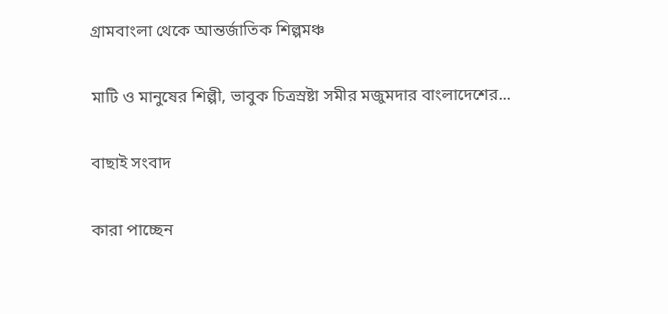গ্রামবাংলা থেকে আন্তর্জাতিক শিল্পমঞ্চ

মাটি ও মানুষের শিল্পী, ভাবুক চিত্রস্রষ্টা সমীর মজুমদার বাংলাদেশের...

বাছাই সংবাদ

কারা পাচ্ছেন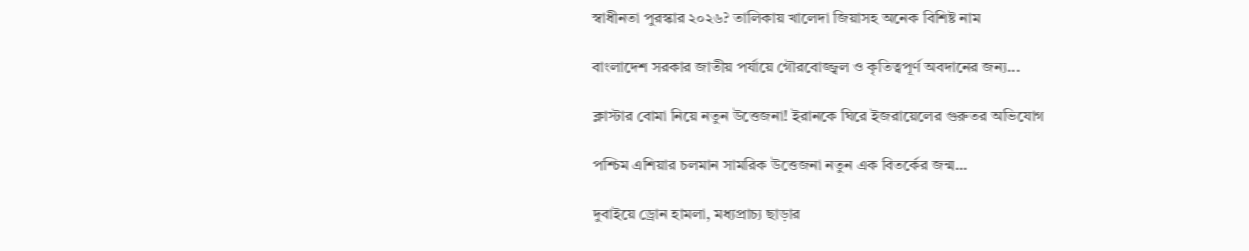স্বাধীনতা পুরস্কার ২০২৬? তালিকায় খালেদা জিয়াসহ অনেক বিশিষ্ট নাম

বাংলাদেশ সরকার জাতীয় পর্যায়ে গৌরবোজ্জ্বল ও কৃতিত্বপূর্ণ অবদানের জন্য...

ক্লাস্টার বোমা নিয়ে নতুন উত্তেজনা! ইরানকে ঘিরে ইজরায়েলের গুরুতর অভিযোগ

পশ্চিম এশিয়ার চলমান সামরিক উত্তেজনা নতুন এক বিতর্কের জন্ম...

দুবাইয়ে ড্রোন হামলা, মধ্যপ্রাচ্য ছাড়ার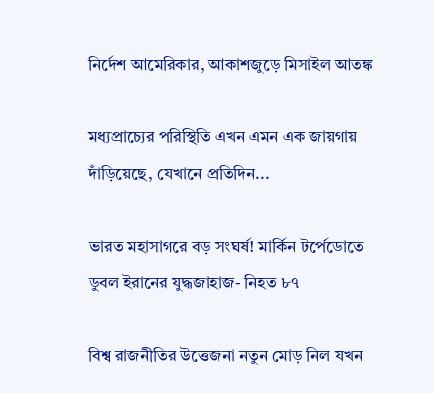নির্দেশ আমেরিকার, আকাশজুড়ে মিসাইল আতঙ্ক

মধ্যপ্রাচ্যের পরিস্থিতি এখন এমন এক জায়গায় দাঁড়িয়েছে, যেখানে প্রতিদিন...

ভারত মহাসাগরে বড় সংঘর্ষ! মার্কিন টর্পেডোতে ডুবল ইরানের যুদ্ধজাহাজ- নিহত ৮৭

বিশ্ব রাজনীতির উত্তেজনা নতুন মোড় নিল যখন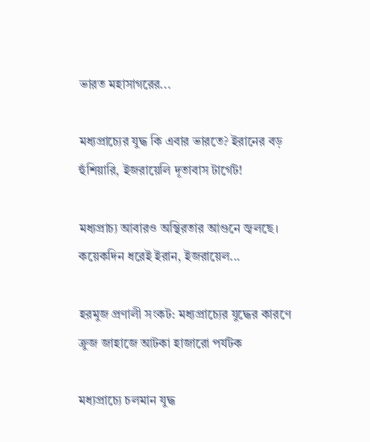ভারত মহাসাগরের...

মধ্যপ্রাচ্যের যুদ্ধ কি এবার ভারতে? ইরানের বড় হুঁশিয়ারি, ইজরায়েলি দূতাবাস টার্গেট!

মধ্যপ্রাচ্য আবারও অস্থিরতার আগুনে জ্বলছে। কয়েকদিন ধরেই ইরান, ইজরায়েল...

হরমুজ প্রণালী সংকট: মধ্যপ্রাচ্যের যুদ্ধের কারণে ক্রুজ জাহাজে আটকা হাজারো পর্যটক

মধ্যপ্রাচ্যে চলমান যুদ্ধ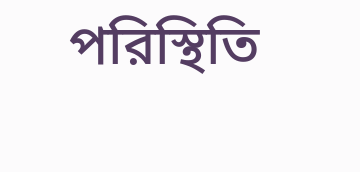পরিস্থিতি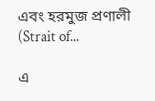এবং হরমুজ প্রণালী (Strait of...

এ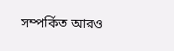সম্পর্কিত আরও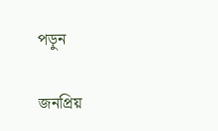পড়ুন

জনপ্রিয়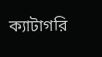ক্যাটাগরি